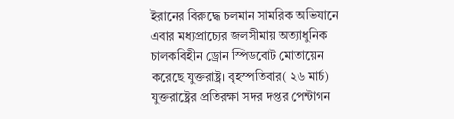ইরানের বিরুদ্ধে চলমান সামরিক অভিযানে এবার মধ্যপ্রাচ্যের জলসীমায় অত্যাধুনিক চালকবিহীন ড্রোন স্পিডবোট মোতায়েন করেছে যুক্তরাষ্ট্র। বৃহস্পতিবার( ২৬ মার্চ) যুক্তরাষ্ট্রের প্রতিরক্ষা সদর দপ্তর পেন্টাগন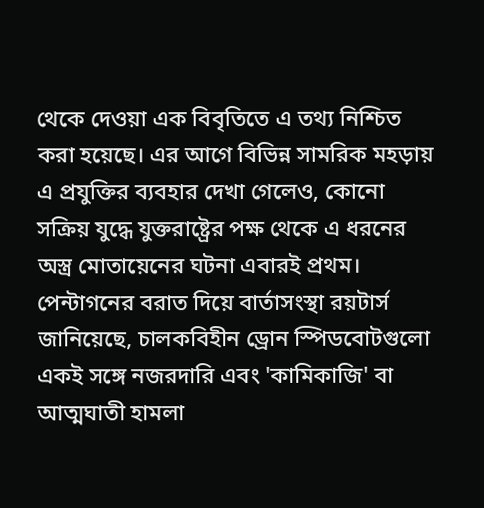থেকে দেওয়া এক বিবৃতিতে এ তথ্য নিশ্চিত করা হয়েছে। এর আগে বিভিন্ন সামরিক মহড়ায় এ প্রযুক্তির ব্যবহার দেখা গেলেও, কোনো সক্রিয় যুদ্ধে যুক্তরাষ্ট্রের পক্ষ থেকে এ ধরনের অস্ত্র মোতায়েনের ঘটনা এবারই প্রথম।
পেন্টাগনের বরাত দিয়ে বার্তাসংস্থা রয়টার্স জানিয়েছে, চালকবিহীন ড্রোন স্পিডবোটগুলো একই সঙ্গে নজরদারি এবং 'কামিকাজি' বা আত্মঘাতী হামলা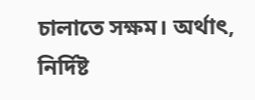চালাতে সক্ষম। অর্থাৎ, নির্দিষ্ট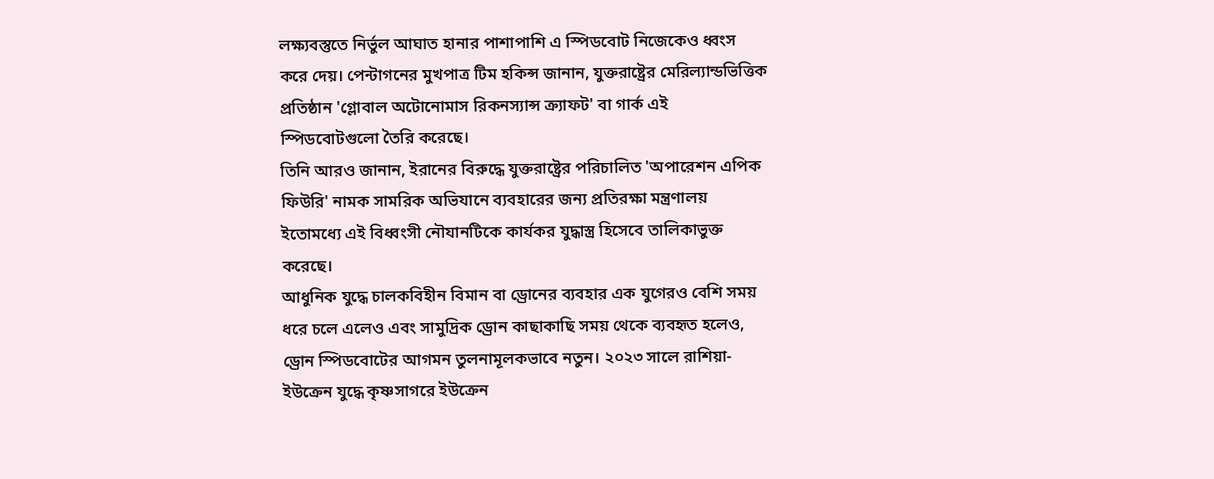লক্ষ্যবস্তুতে নির্ভুল আঘাত হানার পাশাপাশি এ স্পিডবোট নিজেকেও ধ্বংস করে দেয়। পেন্টাগনের মুখপাত্র টিম হকিন্স জানান, যুক্তরাষ্ট্রের মেরিল্যান্ডভিত্তিক প্রতিষ্ঠান 'গ্লোবাল অটোনোমাস রিকনস্যান্স ক্র্যাফট' বা গার্ক এই স্পিডবোটগুলো তৈরি করেছে।
তিনি আরও জানান, ইরানের বিরুদ্ধে যুক্তরাষ্ট্রের পরিচালিত 'অপারেশন এপিক ফিউরি' নামক সামরিক অভিযানে ব্যবহারের জন্য প্রতিরক্ষা মন্ত্রণালয় ইতোমধ্যে এই বিধ্বংসী নৌযানটিকে কার্যকর যুদ্ধাস্ত্র হিসেবে তালিকাভুক্ত করেছে।
আধুনিক যুদ্ধে চালকবিহীন বিমান বা ড্রোনের ব্যবহার এক যুগেরও বেশি সময় ধরে চলে এলেও এবং সামুদ্রিক ড্রোন কাছাকাছি সময় থেকে ব্যবহৃত হলেও, ড্রোন স্পিডবোটের আগমন তুলনামূলকভাবে নতুন। ২০২৩ সালে রাশিয়া-ইউক্রেন যুদ্ধে কৃষ্ণসাগরে ইউক্রেন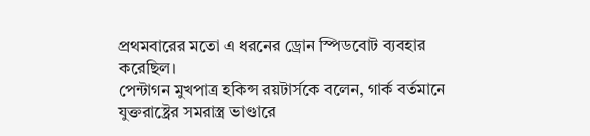প্রথমবারের মতো এ ধরনের ড্রোন স্পিডবোট ব্যবহার করেছিল।
পেন্টাগন মুখপাত্র হকিন্স রয়টার্সকে বলেন, গার্ক বর্তমানে যুক্তরাষ্ট্রের সমরাস্ত্র ভাণ্ডারে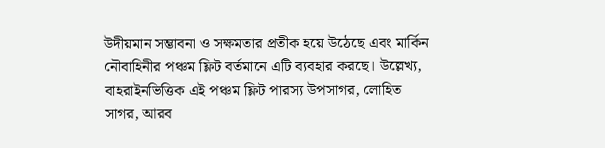উদীয়মান সম্ভাবনা ও সক্ষমতার প্রতীক হয়ে উঠেছে এবং মার্কিন নৌবাহিনীর পঞ্চম ফ্লিট বর্তমানে এটি ব্যবহার করছে। উল্লেখ্য, বাহরাইনভিত্তিক এই পঞ্চম ফ্লিট পারস্য উপসাগর, লোহিত সাগর, আরব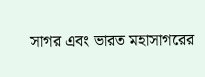সাগর এবং ভারত মহাসাগরের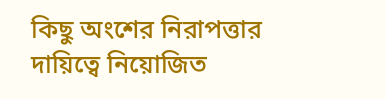কিছু অংশের নিরাপত্তার দায়িত্বে নিয়োজিত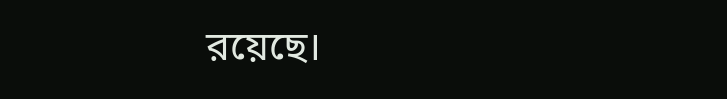রয়েছে।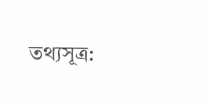তথ্যসূত্র: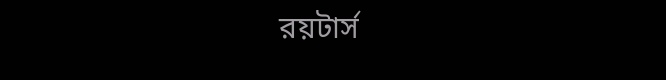রয়টার্স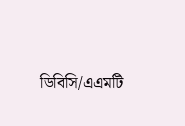ডিবিসি/এএমটি